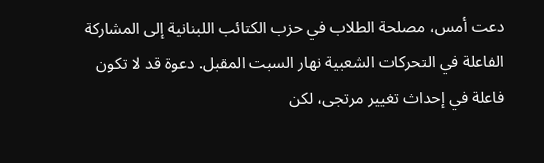دعت أمس، مصلحة الطلاب في حزب الكتائب اللبنانية إلى المشاركة الفاعلة في التحركات الشعبية نهار السبت المقبل. دعوة قد لا تكون فاعلة في إحداث تغيير مرتجى، لكن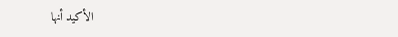الأكيد أنها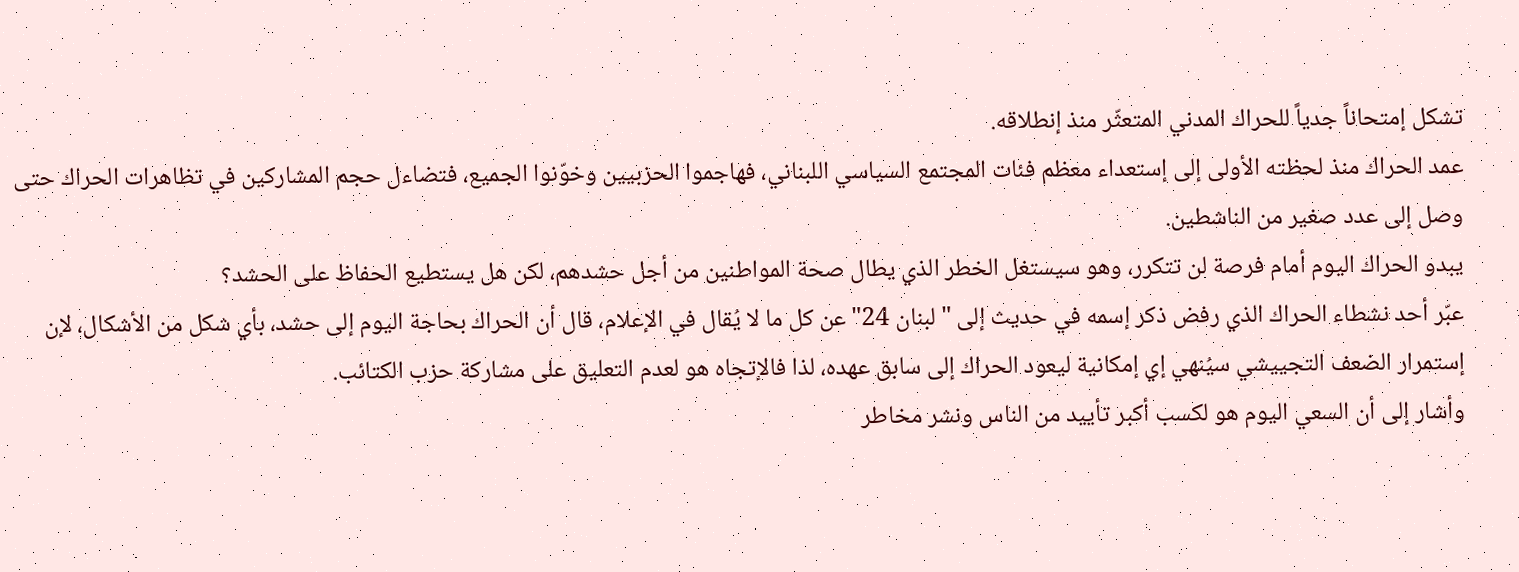تشكل إمتحاناً جدياً للحراك المدني المتعثّر منذ إنطلاقه.
عمد الحراك منذ لحظته الأولى إلى إستعداء معظم فئات المجتمع السياسي اللبناني، فهاجموا الحزبيين وخوّنوا الجميع، فتضاءل حجم المشاركين في تظاهرات الحراك حتى وصل إلى عدد صغير من الناشطين.
يبدو الحراك اليوم أمام فرصة لن تتكرر، وهو سيستغل الخطر الذي يطال صحة المواطنين من أجل حشدهم، لكن هل يستطيع الحفاظ على الحشد؟
عبّر أحد نشطاء الحراك الذي رفض ذكر إسمه في حديث إلى "لبنان 24" عن كل ما لا يُقال في الإعلام، قال أن الحراك بحاجة اليوم إلى حشد، بأي شكل من الأشكال، لإن إستمرار الضعف التجييشي سيُنهي إي إمكانية ليعود الحراك إلى سابق عهده، لذا فالإتجاه هو لعدم التعليق على مشاركة حزب الكتائب.
وأشار إلى أن السعي اليوم هو لكسب أكبر تأييد من الناس ونشر مخاطر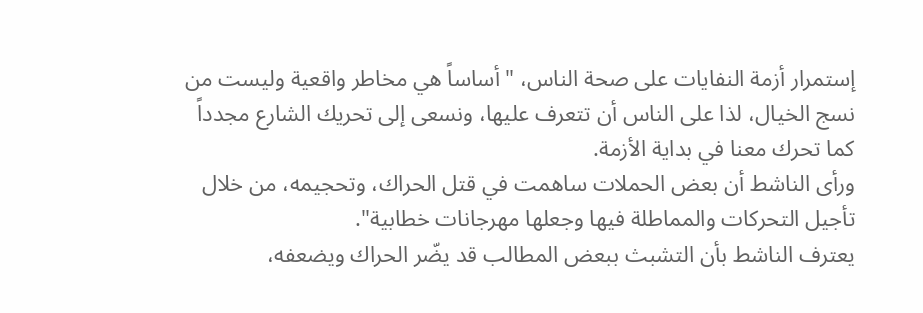إستمرار أزمة النفايات على صحة الناس، "أساساً هي مخاطر واقعية وليست من نسج الخيال، لذا على الناس أن تتعرف عليها، ونسعى إلى تحريك الشارع مجدداً كما تحرك معنا في بداية الأزمة.
ورأى الناشط أن بعض الحملات ساهمت في قتل الحراك، وتحجيمه، من خلال تأجيل التحركات والمماطلة فيها وجعلها مهرجانات خطابية".
يعترف الناشط بأن التشبث ببعض المطالب قد يضّر الحراك ويضعفه،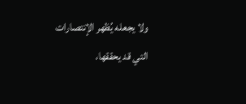ولا يجعله يُظهر الإنتصارات التي قد يحققها،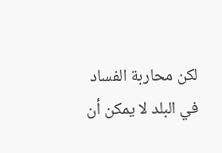لكن محاربة الفساد في البلد لا يمكن أن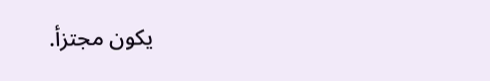يكون مجتزأ.